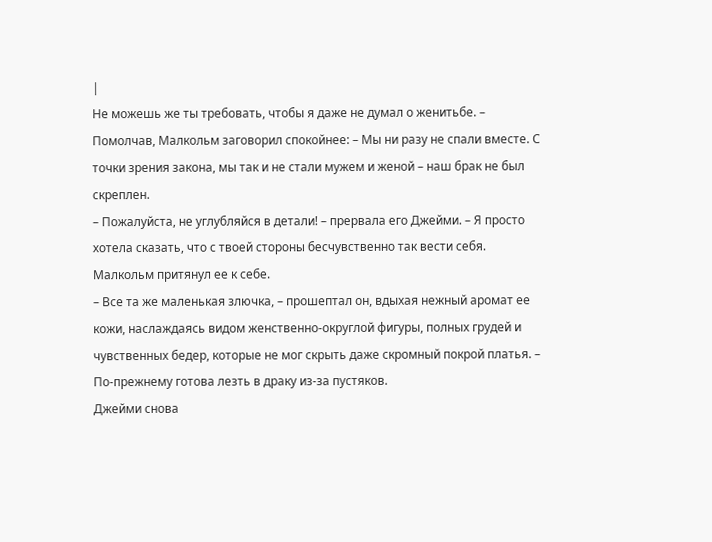|
Не можешь же ты требовать, чтобы я даже не думал о женитьбе. – Помолчав, Малкольм заговорил спокойнее: – Мы ни разу не спали вместе. С точки зрения закона, мы так и не стали мужем и женой – наш брак не был скреплен.
– Пожалуйста, не углубляйся в детали! – прервала его Джейми. – Я просто хотела сказать, что с твоей стороны бесчувственно так вести себя.
Малкольм притянул ее к себе.
– Все та же маленькая злючка, – прошептал он, вдыхая нежный аромат ее кожи, наслаждаясь видом женственно-округлой фигуры, полных грудей и чувственных бедер, которые не мог скрыть даже скромный покрой платья. – По-прежнему готова лезть в драку из-за пустяков.
Джейми снова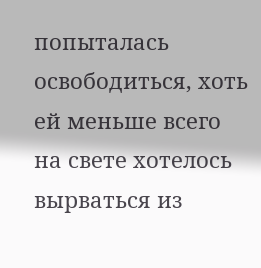попыталась освободиться, хоть ей меньше всего на свете хотелось вырваться из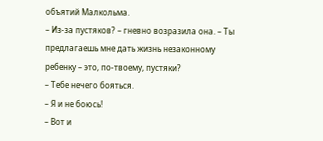объятий Малкольма.
– Из-за пустяков? – гневно возразила она. – Ты предлагаешь мне дать жизнь незаконному ребенку – это, по-твоему, пустяки?
– Тебе нечего бояться.
– Я и не боюсь!
– Вот и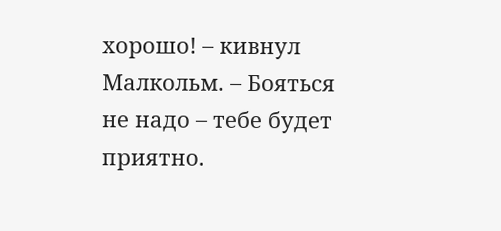хорошо! – кивнул Малкольм. – Бояться не надо – тебе будет приятно.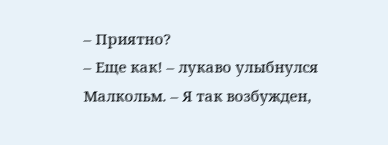– Приятно?
– Еще как! – лукаво улыбнулся Малкольм. – Я так возбужден,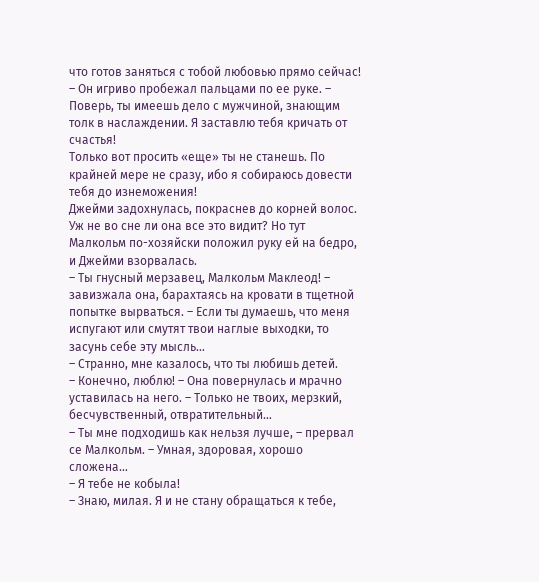что готов заняться с тобой любовью прямо сейчас! – Он игриво пробежал пальцами по ее руке. – Поверь, ты имеешь дело с мужчиной, знающим толк в наслаждении. Я заставлю тебя кричать от счастья!
Только вот просить «еще» ты не станешь. По крайней мере не сразу, ибо я собираюсь довести тебя до изнеможения!
Джейми задохнулась, покраснев до корней волос. Уж не во сне ли она все это видит? Но тут Малкольм по-хозяйски положил руку ей на бедро, и Джейми взорвалась.
– Ты гнусный мерзавец, Малкольм Маклеод! – завизжала она, барахтаясь на кровати в тщетной попытке вырваться. – Если ты думаешь, что меня испугают или смутят твои наглые выходки, то засунь себе эту мысль…
– Странно, мне казалось, что ты любишь детей.
– Конечно, люблю! – Она повернулась и мрачно уставилась на него. – Только не твоих, мерзкий, бесчувственный, отвратительный…
– Ты мне подходишь как нельзя лучше, – прервал се Малкольм. – Умная, здоровая, хорошо сложена…
– Я тебе не кобыла!
– Знаю, милая. Я и не стану обращаться к тебе,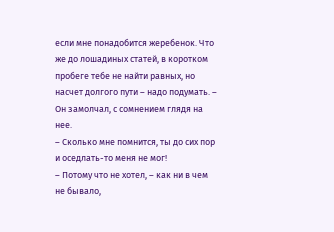если мне понадобится жеребенок. Что же до лошадиных статей, в коротком пробеге тебе не найти равных, но насчет долгого пути – надо подумать. – Он замолчал, с сомнением глядя на нее.
– Сколько мне помнится, ты до сих пор и оседлать-то меня не мог!
– Потому что не хотел, – как ни в чем не бывало,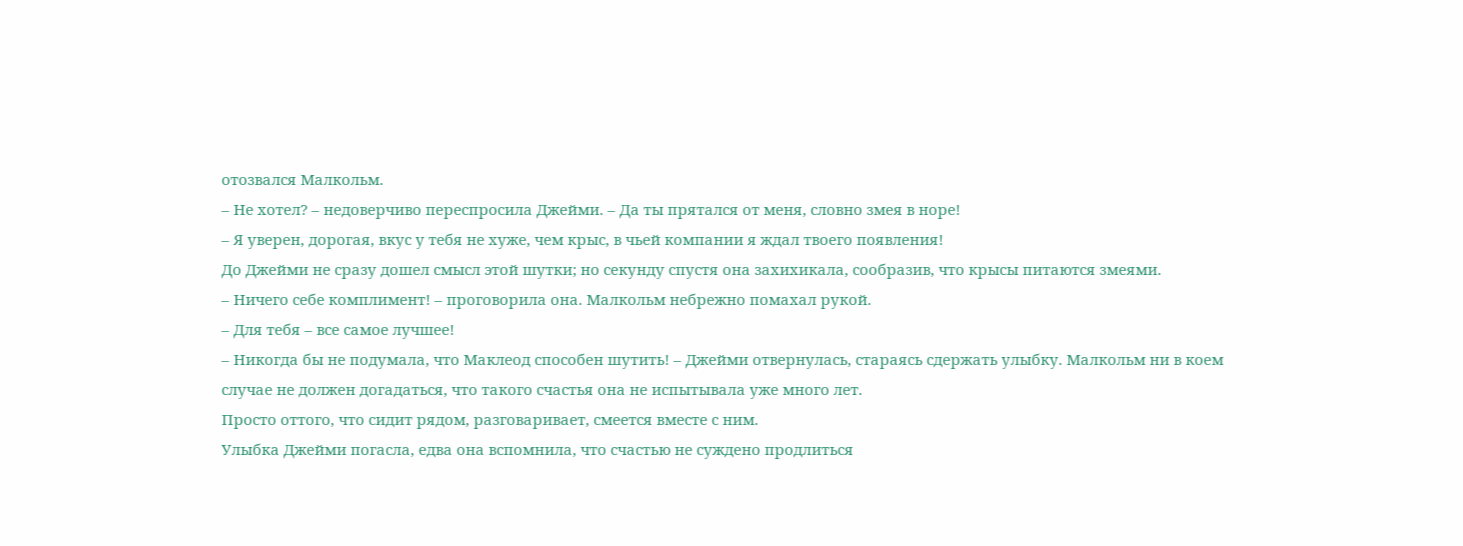отозвался Малкольм.
– Не хотел? – недоверчиво переспросила Джейми. – Да ты прятался от меня, словно змея в норе!
– Я уверен, дорогая, вкус у тебя не хуже, чем крыс, в чьей компании я ждал твоего появления!
До Джейми не сразу дошел смысл этой шутки; но секунду спустя она захихикала, сообразив, что крысы питаются змеями.
– Ничего себе комплимент! – проговорила она. Малкольм небрежно помахал рукой.
– Для тебя – все самое лучшее!
– Никогда бы не подумала, что Маклеод способен шутить! – Джейми отвернулась, стараясь сдержать улыбку. Малкольм ни в коем случае не должен догадаться, что такого счастья она не испытывала уже много лет.
Просто оттого, что сидит рядом, разговаривает, смеется вместе с ним.
Улыбка Джейми погасла, едва она вспомнила, что счастью не суждено продлиться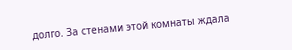долго. За стенами этой комнаты ждала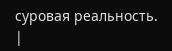суровая реальность. |